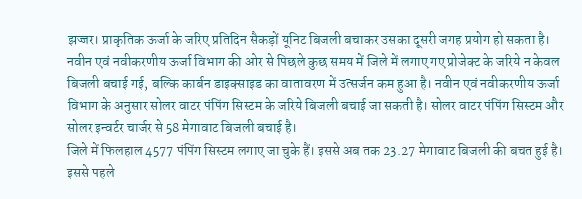झज्जर। प्राकृतिक ऊर्जा के जरिए प्रतिदिन सैकड़ों यूनिट बिजली बचाकर उसका दूसरी जगह प्रयोग हो सकता है। नवीन एवं नवीकरणीय ऊर्जा विभाग की ओर से पिछले कुछ समय में जिले में लगाए गए प्रोजेक्ट के जरिये न केवल बिजली बचाई गई, बल्कि कार्बन डाइक्साइड का वातावरण में उत्सर्जन कम हुआ है। नवीन एवं नवीकरणीय ऊर्जा विभाग के अनुसार सोलर वाटर पंपिंग सिस्टम के जरिये बिजली बचाई जा सकती है। सोलर वाटर पंपिंग सिस्टम और सोलर इन्वर्टर चार्जर से 58 मेगावाट बिजली बचाई है।
जिले में फिलहाल 4577 पंपिंग सिस्टम लगाए जा चुके हैं। इससे अब तक 23.27 मेगावाट बिजली की बचत हुई है। इससे पहले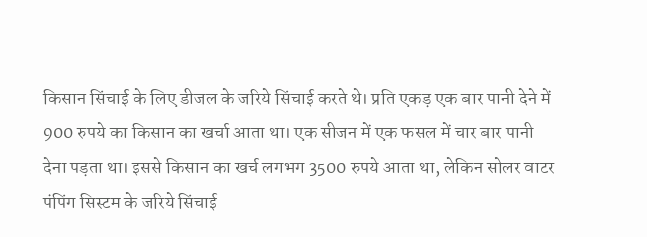किसान सिंचाई के लिए डीजल के जरिये सिंचाई करते थे। प्रति एकड़ एक बार पानी देने में 900 रुपये का किसान का खर्चा आता था। एक सीजन में एक फसल में चार बार पानी देना पड़ता था। इससे किसान का खर्च लगभग 3500 रुपये आता था, लेकिन सोलर वाटर पंपिंग सिस्टम के जरिये सिंचाई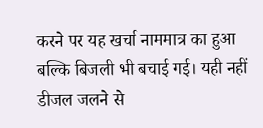करने पर यह खर्चा नाममात्र का हुआ बल्कि बिजली भी बचाई गई। यही नहीं डीजल जलने से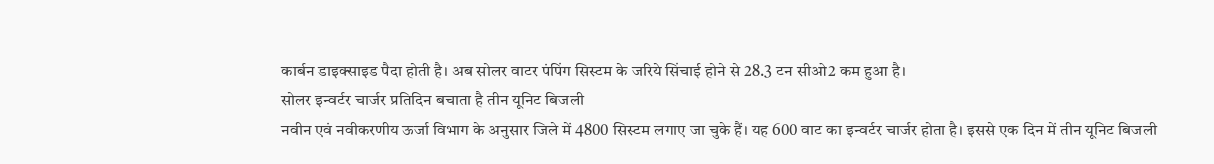कार्बन डाइक्साइड पैदा होती है। अब सोलर वाटर पंपिंग सिस्टम के जरिये सिंचाई होने से 28.3 टन सीओ2 कम हुआ है।
सोलर इन्वर्टर चार्जर प्रतिदिन बचाता है तीन यूनिट बिजली
नवीन एवं नवीकरणीय ऊर्जा विभाग के अनुसार जिले में 4800 सिस्टम लगाए जा चुके हैं। यह 600 वाट का इन्वर्टर चार्जर होता है। इससे एक दिन में तीन यूनिट बिजली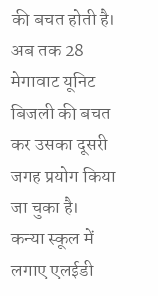की बचत होती है। अब तक 28 मेगावाट यूनिट बिजली की बचत कर उसका दूसरी जगह प्रयोग किया जा चुका है।
कन्या स्कूल में लगाए एलईडी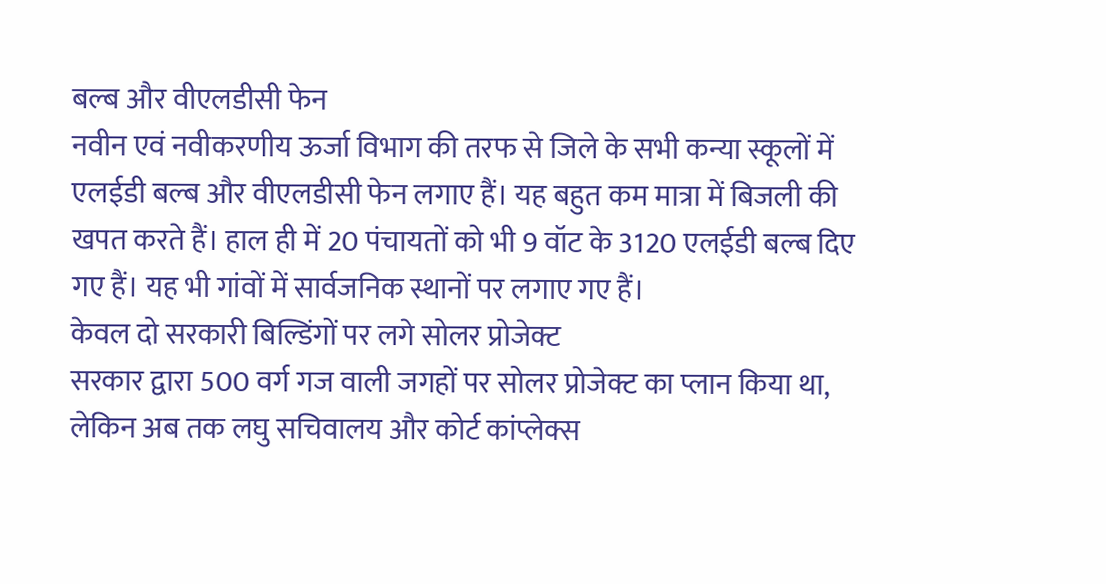बल्ब और वीएलडीसी फेन
नवीन एवं नवीकरणीय ऊर्जा विभाग की तरफ से जिले के सभी कन्या स्कूलों में एलईडी बल्ब और वीएलडीसी फेन लगाए हैं। यह बहुत कम मात्रा में बिजली की खपत करते हैं। हाल ही में 20 पंचायतों को भी 9 वॉट के 3120 एलईडी बल्ब दिए गए हैं। यह भी गांवों में सार्वजनिक स्थानों पर लगाए गए हैं।
केवल दो सरकारी बिल्डिंगों पर लगे सोलर प्रोजेक्ट
सरकार द्वारा 500 वर्ग गज वाली जगहों पर सोलर प्रोजेक्ट का प्लान किया था, लेकिन अब तक लघु सचिवालय और कोर्ट कांप्लेक्स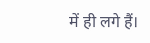में ही लगे हैं।